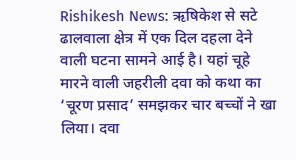Rishikesh News: ऋषिकेश से सटे ढालवाला क्षेत्र में एक दिल दहला देने वाली घटना सामने आई है। यहां चूहे मारने वाली जहरीली दवा को कथा का ‘चूरण प्रसाद’ समझकर चार बच्चों ने खा लिया। दवा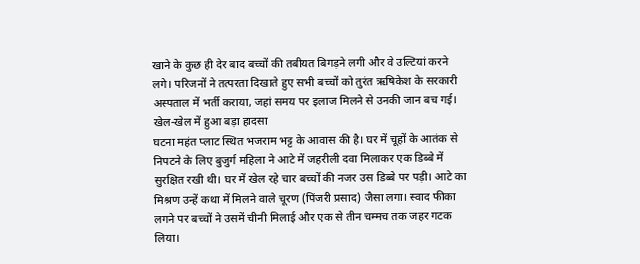खाने के कुछ ही देर बाद बच्चों की तबीयत बिगड़ने लगी और वे उल्टियां करने लगे। परिजनों ने तत्परता दिखाते हुए सभी बच्चों को तुरंत ऋषिकेश के सरकारी अस्पताल में भर्ती कराया, जहां समय पर इलाज मिलने से उनकी जान बच गई।
खेल-खेल में हुआ बड़ा हादसा
घटना महंत प्लाट स्थित भजराम भट्ट के आवास की है। घर में चूहों के आतंक से निपटने के लिए बुजुर्ग महिला ने आटे में जहरीली दवा मिलाकर एक डिब्बे में सुरक्षित रखी थी। घर में खेल रहे चार बच्चों की नजर उस डिब्बे पर पड़ी। आटे का मिश्रण उन्हें कथा में मिलने वाले चूरण (पिंजरी प्रसाद) जैसा लगा। स्वाद फीका लगने पर बच्चों ने उसमें चीनी मिलाई और एक से तीन चम्मच तक जहर गटक लिया।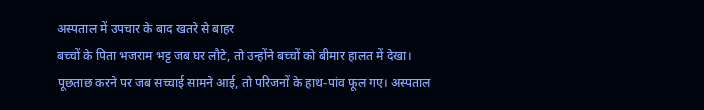अस्पताल में उपचार के बाद खतरे से बाहर
बच्चों के पिता भजराम भट्ट जब घर लौटे, तो उन्होंने बच्चों को बीमार हालत में देखा। पूछताछ करने पर जब सच्चाई सामने आई, तो परिजनों के हाथ-पांव फूल गए। अस्पताल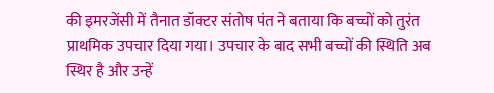की इमरजेंसी में तैनात डॉक्टर संतोष पंत ने बताया कि बच्चों को तुरंत प्राथमिक उपचार दिया गया। उपचार के बाद सभी बच्चों की स्थिति अब स्थिर है और उन्हें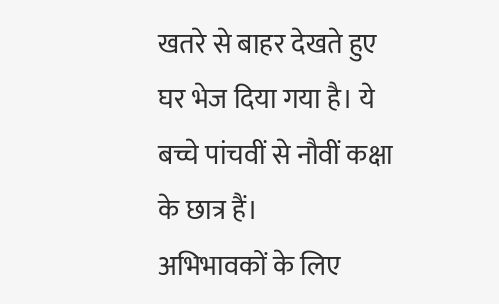खतरे से बाहर देखते हुए घर भेज दिया गया है। ये बच्चे पांचवीं से नौवीं कक्षा के छात्र हैं।
अभिभावकों के लिए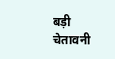बड़ी चेतावनी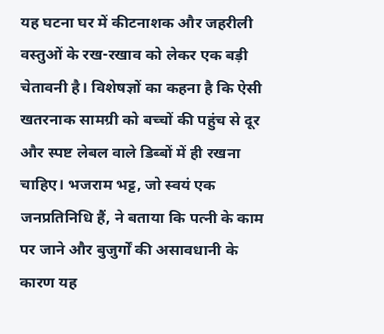यह घटना घर में कीटनाशक और जहरीली वस्तुओं के रख-रखाव को लेकर एक बड़ी चेतावनी है। विशेषज्ञों का कहना है कि ऐसी खतरनाक सामग्री को बच्चों की पहुंच से दूर और स्पष्ट लेबल वाले डिब्बों में ही रखना चाहिए। भजराम भट्ट, जो स्वयं एक जनप्रतिनिधि हैं, ने बताया कि पत्नी के काम पर जाने और बुजुर्गों की असावधानी के कारण यह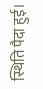स्थिति पैदा हुई।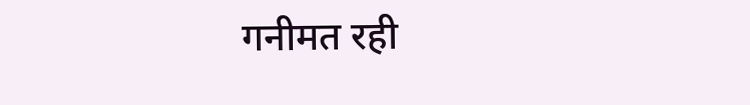गनीमत रही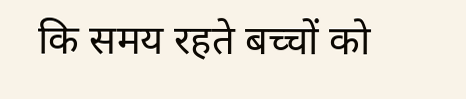कि समय रहते बच्चों को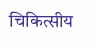चिकित्सीय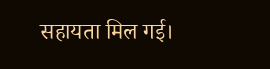सहायता मिल गई।